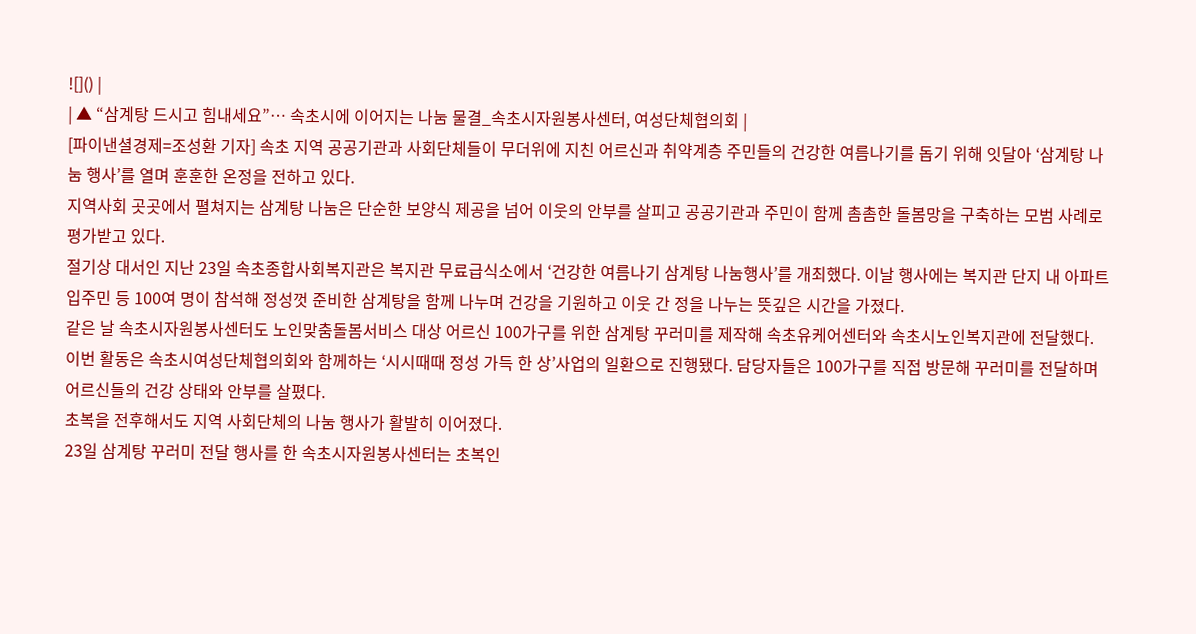![]() |
| ▲ “삼계탕 드시고 힘내세요”… 속초시에 이어지는 나눔 물결_속초시자원봉사센터, 여성단체협의회 |
[파이낸셜경제=조성환 기자] 속초 지역 공공기관과 사회단체들이 무더위에 지친 어르신과 취약계층 주민들의 건강한 여름나기를 돕기 위해 잇달아 ‘삼계탕 나눔 행사’를 열며 훈훈한 온정을 전하고 있다.
지역사회 곳곳에서 펼쳐지는 삼계탕 나눔은 단순한 보양식 제공을 넘어 이웃의 안부를 살피고 공공기관과 주민이 함께 촘촘한 돌봄망을 구축하는 모범 사례로 평가받고 있다.
절기상 대서인 지난 23일 속초종합사회복지관은 복지관 무료급식소에서 ‘건강한 여름나기 삼계탕 나눔행사’를 개최했다. 이날 행사에는 복지관 단지 내 아파트 입주민 등 100여 명이 참석해 정성껏 준비한 삼계탕을 함께 나누며 건강을 기원하고 이웃 간 정을 나누는 뜻깊은 시간을 가졌다.
같은 날 속초시자원봉사센터도 노인맞춤돌봄서비스 대상 어르신 100가구를 위한 삼계탕 꾸러미를 제작해 속초유케어센터와 속초시노인복지관에 전달했다. 이번 활동은 속초시여성단체협의회와 함께하는 ‘시시때때 정성 가득 한 상’사업의 일환으로 진행됐다. 담당자들은 100가구를 직접 방문해 꾸러미를 전달하며 어르신들의 건강 상태와 안부를 살폈다.
초복을 전후해서도 지역 사회단체의 나눔 행사가 활발히 이어졌다.
23일 삼계탕 꾸러미 전달 행사를 한 속초시자원봉사센터는 초복인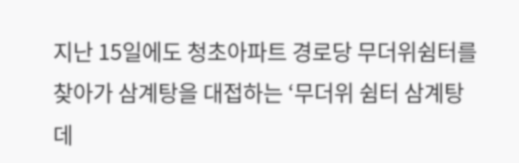지난 15일에도 청초아파트 경로당 무더위쉼터를 찾아가 삼계탕을 대접하는 ‘무더위 쉼터 삼계탕 데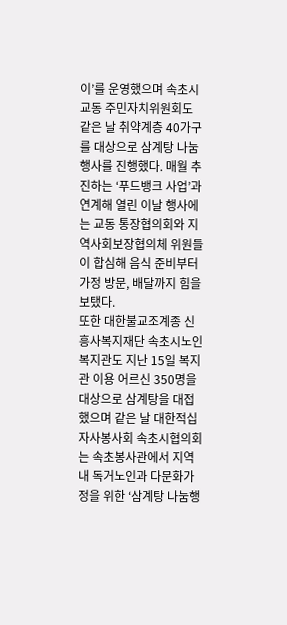이’를 운영했으며 속초시 교동 주민자치위원회도 같은 날 취약계층 40가구를 대상으로 삼계탕 나눔 행사를 진행했다. 매월 추진하는 ‘푸드뱅크 사업’과 연계해 열린 이날 행사에는 교동 통장협의회와 지역사회보장협의체 위원들이 합심해 음식 준비부터 가정 방문, 배달까지 힘을 보탰다.
또한 대한불교조계종 신흥사복지재단 속초시노인복지관도 지난 15일 복지관 이용 어르신 350명을 대상으로 삼계탕을 대접했으며 같은 날 대한적십자사봉사회 속초시협의회는 속초봉사관에서 지역 내 독거노인과 다문화가정을 위한 ‘삼계탕 나눔행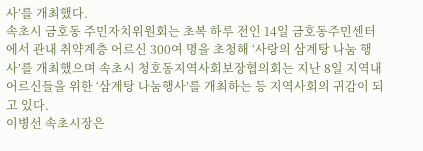사’를 개최했다.
속초시 금호동 주민자치위원회는 초복 하루 전인 14일 금호동주민센터에서 관내 취약계층 어르신 300여 명을 초청해 ‘사랑의 삼계탕 나눔 행사’를 개최했으며 속초시 청호동지역사회보장협의회는 지난 8일 지역내 어르신들을 위한 ‘삼계탕 나눔행사’를 개최하는 등 지역사회의 귀감이 되고 있다.
이병선 속초시장은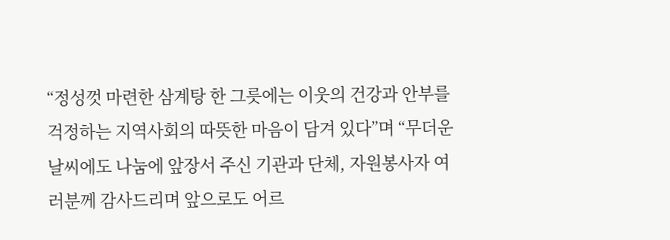“정성껏 마련한 삼계탕 한 그릇에는 이웃의 건강과 안부를 걱정하는 지역사회의 따뜻한 마음이 담겨 있다”며 “무더운 날씨에도 나눔에 앞장서 주신 기관과 단체, 자원봉사자 여러분께 감사드리며 앞으로도 어르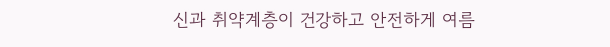신과 취약계층이 건강하고 안전하게 여름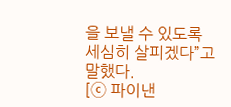을 보낼 수 있도록 세심히 살피겠다”고 말했다.
[ⓒ 파이낸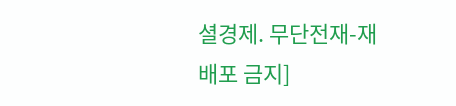셜경제. 무단전재-재배포 금지]